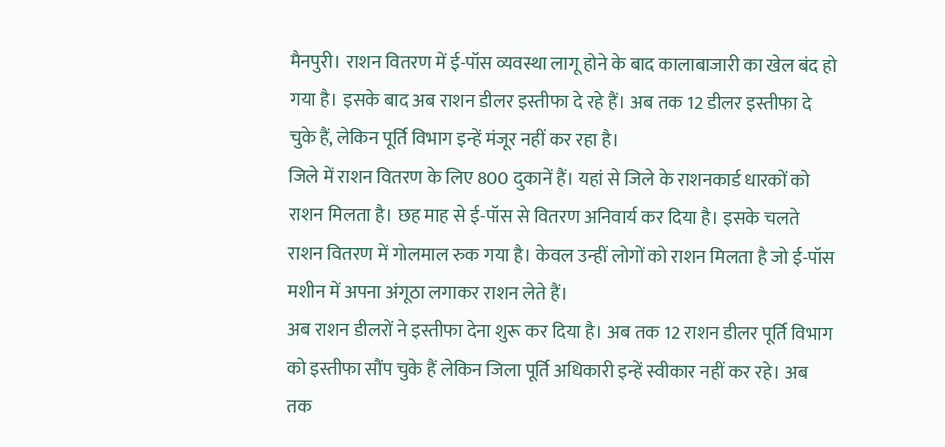मैनपुरी। राशन वितरण में ई-पॉस व्यवस्था लागू होने के बाद कालाबाजारी का खेल बंद हो गया है। इसके बाद अब राशन डीलर इस्तीफा दे रहे हैं। अब तक 12 डीलर इस्तीफा दे चुके हैं, लेकिन पूर्ति विभाग इन्हें मंजूर नहीं कर रहा है।
जिले में राशन वितरण के लिए 800 दुकानें हैं। यहां से जिले के राशनकार्ड धारकों को राशन मिलता है। छह माह से ई-पॉस से वितरण अनिवार्य कर दिया है। इसके चलते राशन वितरण में गोलमाल रुक गया है। केवल उन्हीं लोगों को राशन मिलता है जो ई-पॉस मशीन में अपना अंगूठा लगाकर राशन लेते हैं।
अब राशन डीलरों ने इस्तीफा देना शुरू कर दिया है। अब तक 12 राशन डीलर पूर्ति विभाग को इस्तीफा सौंप चुके हैं लेकिन जिला पूर्ति अधिकारी इन्हें स्वीकार नहीं कर रहे। अब तक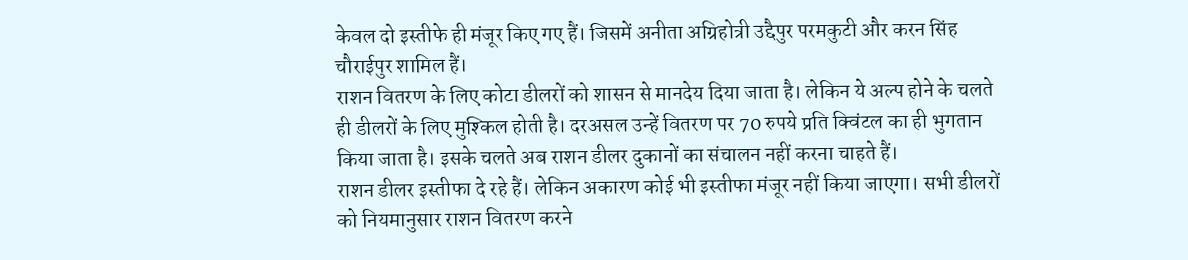केवल दो इस्तीफे ही मंजूर किए गए हैं। जिसमें अनीता अग्रिहोत्री उद्दैपुर परमकुटी और करन सिंह चौराईपुर शामिल हैं।
राशन वितरण के लिए कोटा डीलरों को शासन से मानदेय दिया जाता है। लेकिन ये अल्प होने के चलते ही डीलरों के लिए मुश्किल होती है। दरअसल उन्हें वितरण पर 70 रुपये प्रति क्विंटल का ही भुगतान किया जाता है। इसके चलते अब राशन डीलर दुकानों का संचालन नहीं करना चाहते हैं।
राशन डीलर इस्तीफा दे रहे हैं। लेकिन अकारण कोई भी इस्तीफा मंजूर नहीं किया जाएगा। सभी डीलरों को नियमानुसार राशन वितरण करने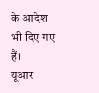के आदेश भी दिए गए हैं।
यूआर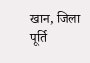खान, जिला पूर्ति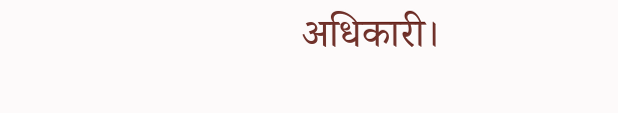अधिकारी।